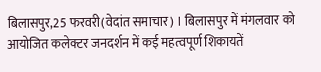बिलासपुर,25 फरवरी(वेदांत समाचार) । बिलासपुर में मंगलवार को आयोजित कलेक्टर जनदर्शन में कई महत्वपूर्ण शिकायतें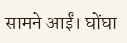सामने आईं। घोंघा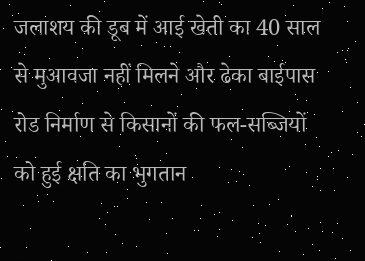जलाशय की डूब में आई खेती का 40 साल से मुआवजा नहीं मिलने और ढेका बाईपास रोड निर्माण से किसानों की फल-सब्जियों को हुई क्षति का भुगतान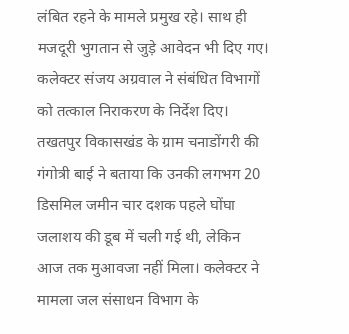लंबित रहने के मामले प्रमुख रहे। साथ ही मजदूरी भुगतान से जुड़े आवेदन भी दिए गए। कलेक्टर संजय अग्रवाल ने संबंधित विभागों को तत्काल निराकरण के निर्देश दिए। तखतपुर विकासखंड के ग्राम चनाडोंगरी की गंगोत्री बाई ने बताया कि उनकी लगभग 20 डिसमिल जमीन चार दशक पहले घोंघा जलाशय की डूब में चली गई थी, लेकिन आज तक मुआवजा नहीं मिला। कलेक्टर ने मामला जल संसाधन विभाग के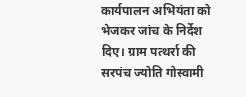कार्यपालन अभियंता को भेजकर जांच के निर्देश दिए। ग्राम पत्थर्रा की सरपंच ज्योति गोस्वामी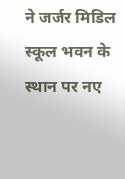ने जर्जर मिडिल स्कूल भवन के स्थान पर नए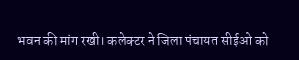भवन की मांग रखी। कलेक्टर ने जिला पंचायत सीईओ को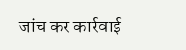जांच कर कार्रवाई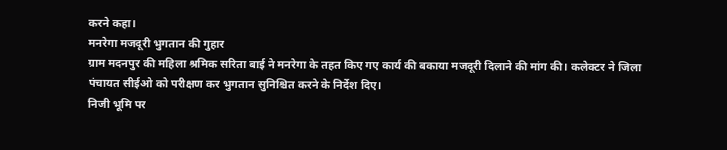करने कहा।
मनरेगा मजदूरी भुगतान की गुहार
ग्राम मदनपुर की महिला श्रमिक सरिता बाई ने मनरेगा के तहत किए गए कार्य की बकाया मजदूरी दिलाने की मांग की। कलेक्टर ने जिला पंचायत सीईओ को परीक्षण कर भुगतान सुनिश्चित करने के निर्देश दिए।
निजी भूमि पर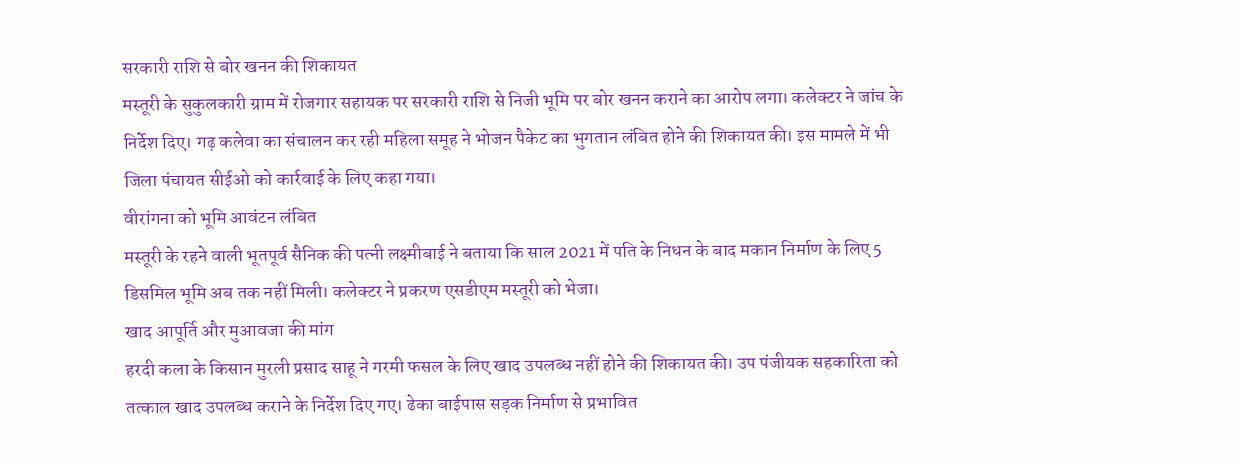सरकारी राशि से बोर खनन की शिकायत
मस्तूरी के सुकुलकारी ग्राम में रोजगार सहायक पर सरकारी राशि से निजी भूमि पर बोर खनन कराने का आरोप लगा। कलेक्टर ने जांच के निर्देश दिए। गढ़ कलेवा का संचालन कर रही महिला समूह ने भोजन पैकेट का भुगतान लंबित होने की शिकायत की। इस मामले में भी जिला पंचायत सीईओ को कार्रवाई के लिए कहा गया।
वीरांगना को भूमि आवंटन लंबित
मस्तूरी के रहने वाली भूतपूर्व सैनिक की पत्नी लक्ष्मीबाई ने बताया कि साल 2021 में पति के निधन के बाद मकान निर्माण के लिए 5 डिसमिल भूमि अब तक नहीं मिली। कलेक्टर ने प्रकरण एसडीएम मस्तूरी को भेजा।
खाद आपूर्ति और मुआवजा की मांग
हरदी कला के किसान मुरली प्रसाद साहू ने गरमी फसल के लिए खाद उपलब्ध नहीं होने की शिकायत की। उप पंजीयक सहकारिता को तत्काल खाद उपलब्ध कराने के निर्देश दिए गए। ढेका बाईपास सड़क निर्माण से प्रभावित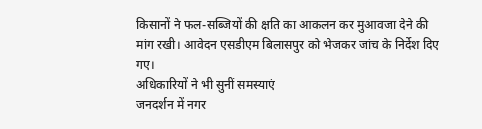किसानों ने फल-सब्जियों की क्षति का आकलन कर मुआवजा देने की मांग रखी। आवेदन एसडीएम बिलासपुर को भेजकर जांच के निर्देश दिए गए।
अधिकारियों ने भी सुनीं समस्याएं
जनदर्शन में नगर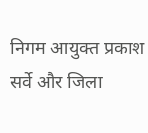निगम आयुक्त प्रकाश सर्वे और जिला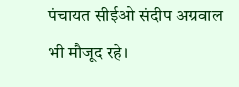पंचायत सीईओ संदीप अग्रवाल भी मौजूद रहे।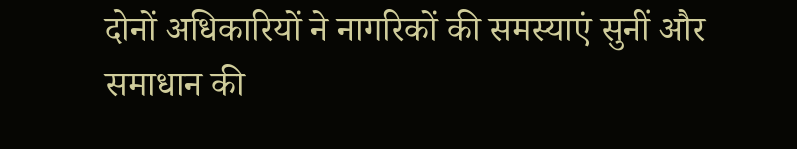दोनों अधिकारियों ने नागरिकों की समस्याएं सुनीं और समाधान की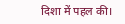दिशा में पहल की।